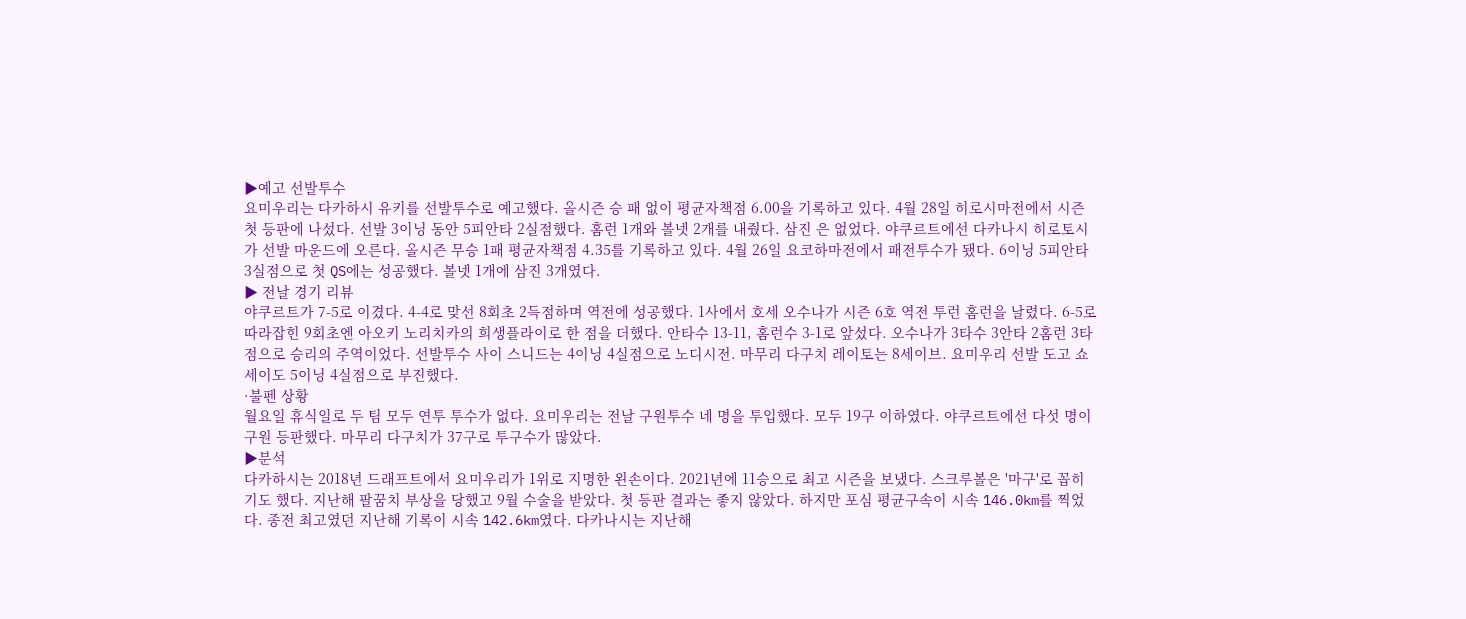▶예고 선발투수
요미우리는 다카하시 유키를 선발투수로 예고했다. 올시즌 승 패 없이 평균자책점 6.00을 기록하고 있다. 4월 28일 히로시마전에서 시즌 첫 등판에 나섰다. 선발 3이닝 동안 5피안타 2실점했다. 홈런 1개와 볼넷 2개를 내줬다. 삼진 은 없었다. 야쿠르트에선 다카나시 히로토시가 선발 마운드에 오른다. 올시즌 무승 1패 평균자책점 4.35를 기록하고 있다. 4월 26일 요코하마전에서 패전투수가 됐다. 6이닝 5피안타 3실점으로 첫 QS에는 성공했다. 볼넷 1개에 삼진 3개였다.
▶ 전날 경기 리뷰
야쿠르트가 7-5로 이겼다. 4-4로 맞선 8회초 2득점하며 역전에 성공했다. 1사에서 호세 오수나가 시즌 6호 역전 투런 홈런을 날렸다. 6-5로 따라잡힌 9회초엔 아오키 노리치카의 희생플라이로 한 점을 더했다. 안타수 13-11, 홈런수 3-1로 앞섰다. 오수나가 3타수 3안타 2홈런 3타점으로 승리의 주역이었다. 선발투수 사이 스니드는 4이닝 4실점으로 노디시전. 마무리 다구치 레이토는 8세이브. 요미우리 선발 도고 쇼세이도 5이닝 4실점으로 부진했다.
·불펜 상황
월요일 휴식일로 두 팀 모두 연투 투수가 없다. 요미우리는 전날 구원투수 네 명을 투입했다. 모두 19구 이하였다. 야쿠르트에선 다섯 명이 구원 등판했다. 마무리 다구치가 37구로 투구수가 많았다.
▶분석
다카하시는 2018년 드래프트에서 요미우리가 1위로 지명한 왼손이다. 2021년에 11승으로 최고 시즌을 보냈다. 스크루볼은 '마구'로 꼽히기도 했다. 지난해 팔꿈치 부상을 당했고 9월 수술을 받았다. 첫 등판 결과는 좋지 않았다. 하지만 포심 평균구속이 시속 146.0km를 찍었다. 종전 최고였던 지난해 기록이 시속 142.6km였다. 다카나시는 지난해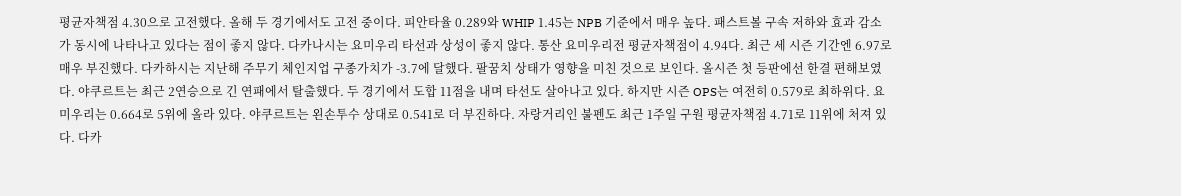평균자책점 4.30으로 고전했다. 올해 두 경기에서도 고전 중이다. 피안타율 0.289와 WHIP 1.45는 NPB 기준에서 매우 높다. 패스트볼 구속 저하와 효과 감소가 동시에 나타나고 있다는 점이 좋지 않다. 다카나시는 요미우리 타선과 상성이 좋지 않다. 통산 요미우리전 평균자책점이 4.94다. 최근 세 시즌 기간엔 6.97로 매우 부진했다. 다카하시는 지난해 주무기 체인지업 구종가치가 -3.7에 달했다. 팔꿈치 상태가 영향을 미친 것으로 보인다. 올시즌 첫 등판에선 한결 편해보였다. 야쿠르트는 최근 2연승으로 긴 연패에서 탈출했다. 두 경기에서 도합 11점을 내며 타선도 살아나고 있다. 하지만 시즌 OPS는 여전히 0.579로 최하위다. 요미우리는 0.664로 5위에 올라 있다. 야쿠르트는 왼손투수 상대로 0.541로 더 부진하다. 자랑거리인 불펜도 최근 1주일 구원 평균자책점 4.71로 11위에 처져 있다. 다카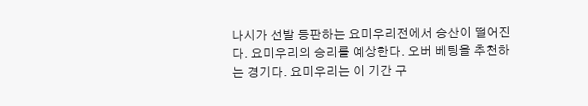나시가 선발 등판하는 요미우리전에서 승산이 떨어진다. 요미우리의 승리를 예상한다. 오버 베팅을 추천하는 경기다. 요미우리는 이 기간 구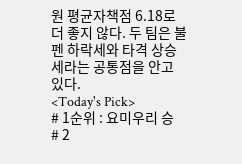원 평균자책점 6.18로 더 좋지 않다. 두 팀은 불펜 하락세와 타격 상승세라는 공통점을 안고 있다.
<Today's Pick>
# 1순위 : 요미우리 승
# 2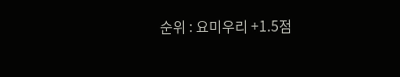순위 : 요미우리 +1.5점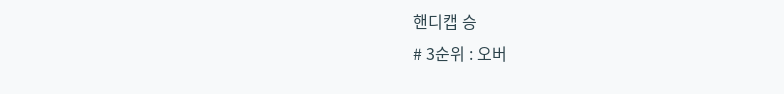핸디캡 승
# 3순위 : 오버